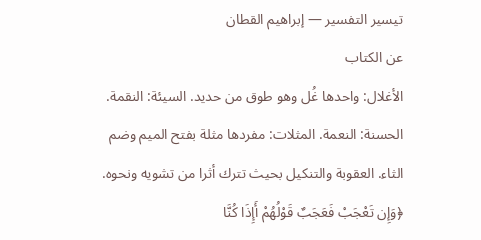تيسير التفسير — إبراهيم القطان
عن الكتاب
الأغلال: واحدها غُل وهو طوق من حديد. السيئة: النقمة. الحسنة: النعمة. المثلات: مفردها مثلة بفتح الميم وضم الثاء. العقوبة والتنكيل بحيث تترك أثرا من تشويه ونحوه.
﴿وَإِن تَعْجَبْ فَعَجَبٌ قَوْلُهُمْ أَإِذَا كُنَّا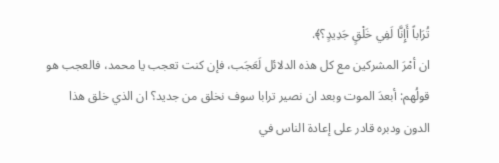تُرَاباً أَإِنَّا لَفِي خَلْقٍ جَدِيدٍ؟﴾.
ان أمْرَ المشركين مع كل هذه الدلائل لَعَجَب، فإن كنت تعجب يا محمد، فالعجب هو قولُهم: أبعدَ الموت وبعد ان نصير ترابا سوف نخلق من جديد؟ ان الذي خلق هذا الدون ودبره قادر على إعادة الناس في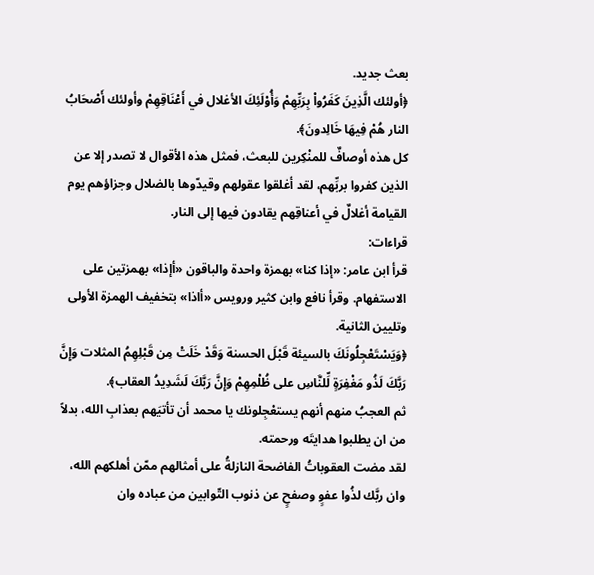بعث جديد.
﴿أولئك الَّذِينَ كَفَرُواْ بِرَبِّهِمْ وَأُوْلَئِكَ الأغلال في أَعْنَاقِهِمْ وأولئك أَصْحَابُ النار هُمْ فِيهَا خَالِدونَ﴾.
كل هذه أوصافٌ للمنْكِرين للبعث، فمثل هذه الأقوال لا تصدر إلا عن الذين كفروا بربِّهم، لقد أغلقوا عقولهم وقيدّوها بالضلال وجزاؤهم يوم القيامة أغلالٌ في أعناقِهم يقادون فيها إلى النار.
قراءات:
قرأ ابن عامر: «إذا كنا» بهمزة واحدة والباقون «أإذا» بهمزتين على الاستفهام. وقرأ نافع وابن كثير ورويس «أاذا» بتخفيف الهمزة الأولى وتليين الثانية.
﴿وَيَسْتَعْجِلُونَكَ بالسيئة قَبْلَ الحسنة وَقَدْ خَلَتْ مِن قَبْلِهِمُ المثلات وَإِنَّ رَبَّكَ لَذُو مَغْفِرَةٍ لِّلنَّاسِ على ظُلْمِهِمْ وَإِنَّ رَبَّكَ لَشَدِيدُ العقاب﴾.
ثم العجبُ منهم أنهم يستعْجِلونك يا محمد أن تأتيَهم بعذابِ الله، بدلاً من ان يطلبوا هدايتَه ورحمته.
لقد مضت العقوباتُ الفاضحة النازلةُ على أمثالهم ممّن أهلكهم الله، وان ربَّك لذُوا عفوٍ وصفحٍ عن ذنوب التّوابين من عباده وان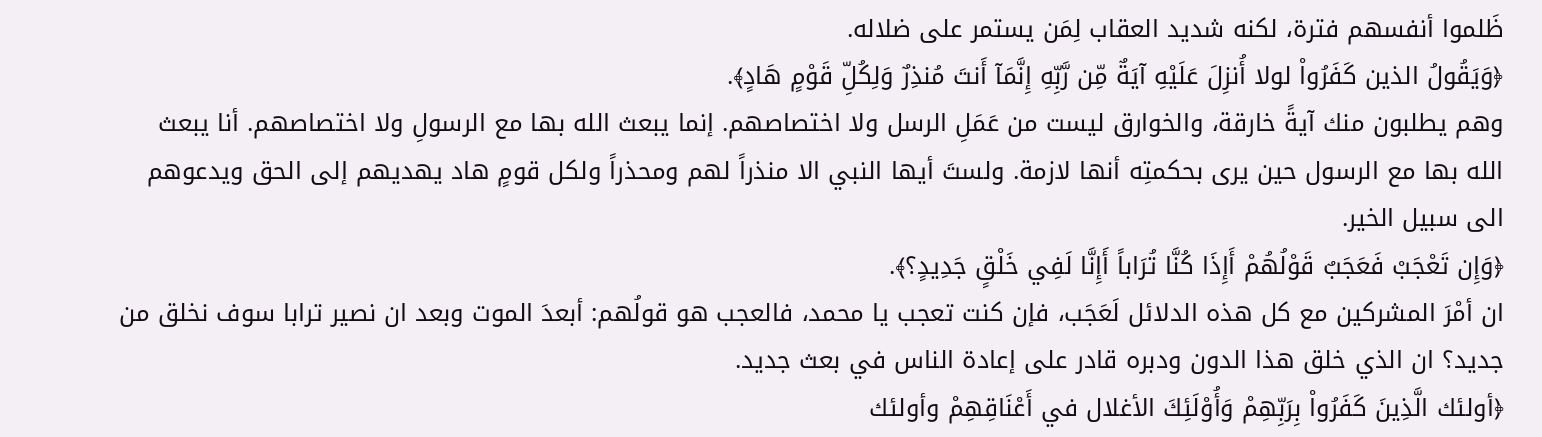ظَلموا أنفسهم فترة، لكنه شديد العقاب لِمَن يستمر على ضلاله.
﴿وَيَقُولُ الذين كَفَرُواْ لولا أُنزِلَ عَلَيْهِ آيَةٌ مِّن رَّبِّهِ إِنَّمَآ أَنتَ مُنذِرٌ وَلِكُلِّ قَوْمٍ هَادٍ﴾.
وهم يطلبون منك آيةً خارقة، والخوارق ليست من عَمَلِ الرسل ولا اختصاصهم. إنما يبعث الله بها مع الرسولِ ولا اختصاصهم. أنا يبعث الله بها مع الرسول حين يرى بحكمتِه أنها لازمة. ولستَ أيها النبي الا منذراً لهم ومحذراً ولكل قومٍ هاد يهديهم إلى الحق ويدعوهم الى سبيل الخير.
﴿وَإِن تَعْجَبْ فَعَجَبٌ قَوْلُهُمْ أَإِذَا كُنَّا تُرَاباً أَإِنَّا لَفِي خَلْقٍ جَدِيدٍ؟﴾.
ان أمْرَ المشركين مع كل هذه الدلائل لَعَجَب، فإن كنت تعجب يا محمد، فالعجب هو قولُهم: أبعدَ الموت وبعد ان نصير ترابا سوف نخلق من جديد؟ ان الذي خلق هذا الدون ودبره قادر على إعادة الناس في بعث جديد.
﴿أولئك الَّذِينَ كَفَرُواْ بِرَبِّهِمْ وَأُوْلَئِكَ الأغلال في أَعْنَاقِهِمْ وأولئك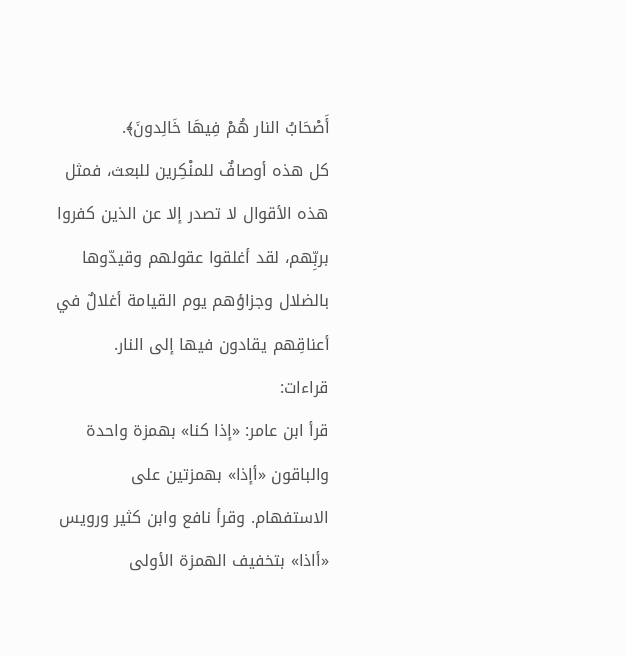أَصْحَابُ النار هُمْ فِيهَا خَالِدونَ﴾.
كل هذه أوصافٌ للمنْكِرين للبعث، فمثل هذه الأقوال لا تصدر إلا عن الذين كفروا بربِّهم، لقد أغلقوا عقولهم وقيدّوها بالضلال وجزاؤهم يوم القيامة أغلالٌ في أعناقِهم يقادون فيها إلى النار.
قراءات:
قرأ ابن عامر: «إذا كنا» بهمزة واحدة والباقون «أإذا» بهمزتين على الاستفهام. وقرأ نافع وابن كثير ورويس «أاذا» بتخفيف الهمزة الأولى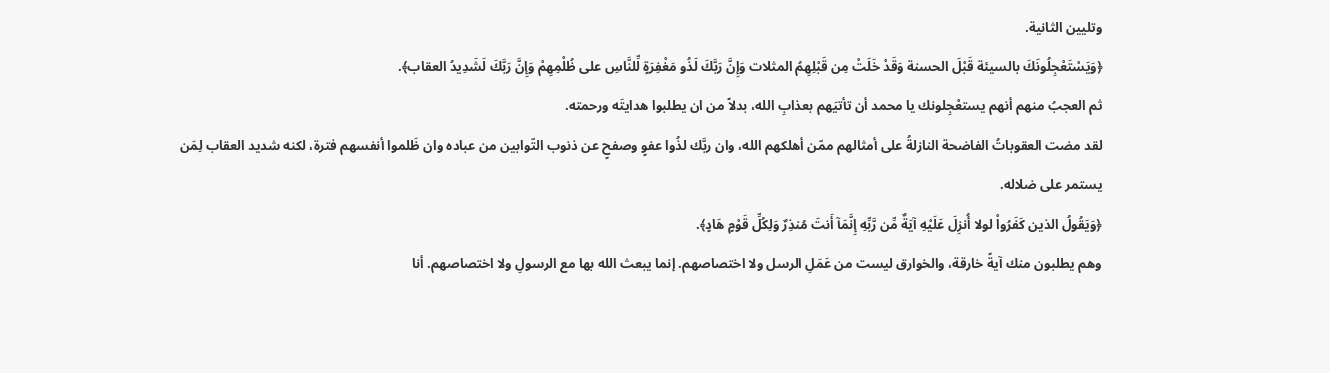وتليين الثانية.
﴿وَيَسْتَعْجِلُونَكَ بالسيئة قَبْلَ الحسنة وَقَدْ خَلَتْ مِن قَبْلِهِمُ المثلات وَإِنَّ رَبَّكَ لَذُو مَغْفِرَةٍ لِّلنَّاسِ على ظُلْمِهِمْ وَإِنَّ رَبَّكَ لَشَدِيدُ العقاب﴾.
ثم العجبُ منهم أنهم يستعْجِلونك يا محمد أن تأتيَهم بعذابِ الله، بدلاً من ان يطلبوا هدايتَه ورحمته.
لقد مضت العقوباتُ الفاضحة النازلةُ على أمثالهم ممّن أهلكهم الله، وان ربَّك لذُوا عفوٍ وصفحٍ عن ذنوب التّوابين من عباده وان ظَلموا أنفسهم فترة، لكنه شديد العقاب لِمَن يستمر على ضلاله.
﴿وَيَقُولُ الذين كَفَرُواْ لولا أُنزِلَ عَلَيْهِ آيَةٌ مِّن رَّبِّهِ إِنَّمَآ أَنتَ مُنذِرٌ وَلِكُلِّ قَوْمٍ هَادٍ﴾.
وهم يطلبون منك آيةً خارقة، والخوارق ليست من عَمَلِ الرسل ولا اختصاصهم. إنما يبعث الله بها مع الرسولِ ولا اختصاصهم. أنا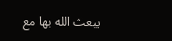يبعث الله بها مع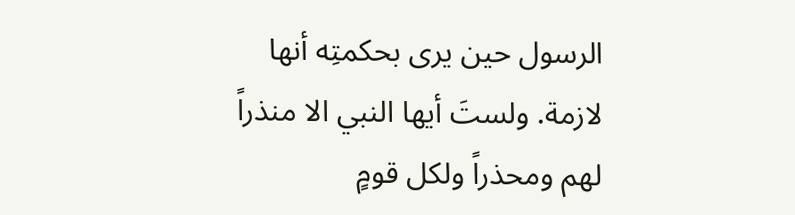الرسول حين يرى بحكمتِه أنها لازمة. ولستَ أيها النبي الا منذراً لهم ومحذراً ولكل قومٍ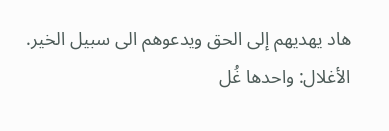هاد يهديهم إلى الحق ويدعوهم الى سبيل الخير.
الأغلال: واحدها غُل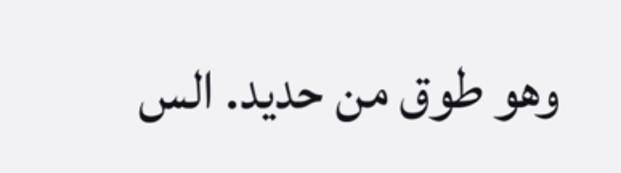وهو طوق من حديد. الس